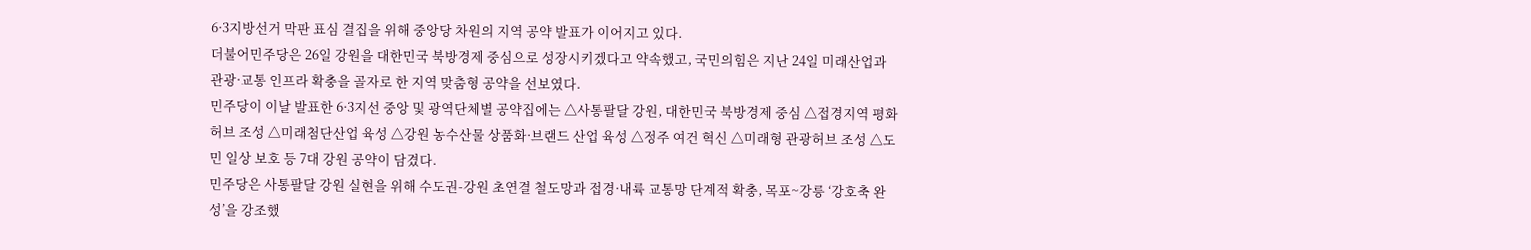6·3지방선거 막판 표심 결집을 위해 중앙당 차원의 지역 공약 발표가 이어지고 있다.
더불어민주당은 26일 강원을 대한민국 북방경제 중심으로 성장시키겠다고 약속했고, 국민의힘은 지난 24일 미래산업과 관광·교통 인프라 확충을 골자로 한 지역 맞춤형 공약을 선보였다.
민주당이 이날 발표한 6·3지선 중앙 및 광역단체별 공약집에는 △사통팔달 강원, 대한민국 북방경제 중심 △접경지역 평화 허브 조성 △미래첨단산업 육성 △강원 농수산물 상품화·브랜드 산업 육성 △정주 여건 혁신 △미래형 관광허브 조성 △도민 일상 보호 등 7대 강원 공약이 담겼다.
민주당은 사통팔달 강원 실현을 위해 수도권-강원 초연결 철도망과 접경·내륙 교통망 단계적 확충, 목포~강릉 ‘강호축 완성’을 강조했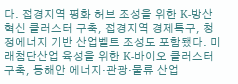다. 접경지역 평화 허브 조성을 위한 K-방산 혁신 클러스터 구축, 접경지역 경제특구, 청정에너지 기반 산업벨트 조성도 포함됐다. 미래첨단산업 육성을 위한 K-바이오 클러스터 구축, 동해안 에너지·관광·물류 산업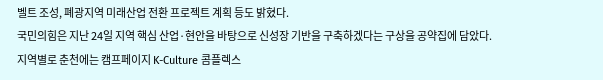벨트 조성, 폐광지역 미래산업 전환 프로젝트 계획 등도 밝혔다.
국민의힘은 지난 24일 지역 핵심 산업·현안을 바탕으로 신성장 기반을 구축하겠다는 구상을 공약집에 담았다.
지역별로 춘천에는 캠프페이지 K-Culture 콤플렉스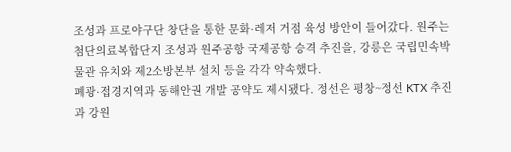조성과 프로야구단 창단을 통한 문화·레저 거점 육성 방안이 들어갔다. 원주는 첨단의료복합단지 조성과 원주공항 국제공항 승격 추진을, 강릉은 국립민속박물관 유치와 제2소방본부 설치 등을 각각 약속했다.
폐광·접경지역과 동해안권 개발 공약도 제시됐다. 정선은 평창~정선 KTX 추진과 강원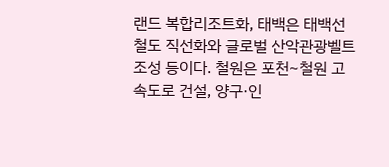랜드 복합리조트화, 태백은 태백선 철도 직선화와 글로벌 산악관광벨트 조성 등이다. 철원은 포천~철원 고속도로 건설, 양구·인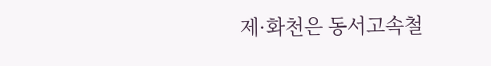제·화천은 동서고속철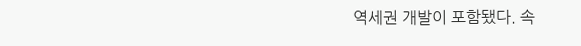역세권 개발이 포함됐다. 속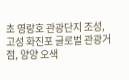초 영랑호 관광단지 조성, 고성 화진포 글로벌 관광거점, 양양 오색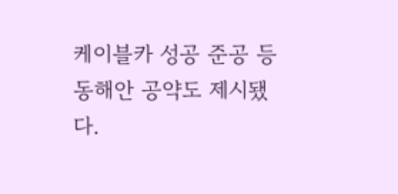케이블카 성공 준공 등 동해안 공약도 제시됐다.